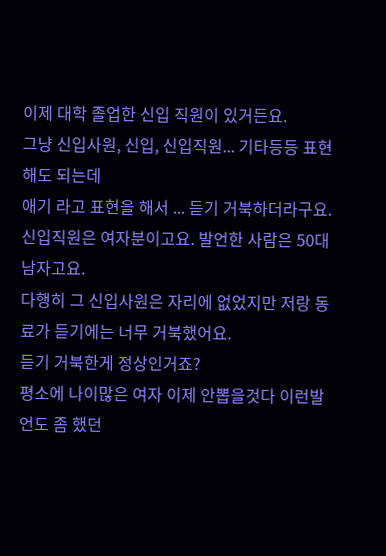이제 대학 졸업한 신입 직원이 있거든요.
그냥 신입사원, 신입, 신입직원... 기타등등 표현해도 되는데
애기 라고 표현을 해서 ... 듣기 거북하더라구요. 신입직원은 여자분이고요. 발언한 사람은 50대 남자고요.
다행히 그 신입사원은 자리에 없었지만 저랑 동료가 듣기에는 너무 거북했어요.
듣기 거북한게 정상인거죠?
평소에 나이많은 여자 이제 안뽑을것다 이런발언도 좀 했던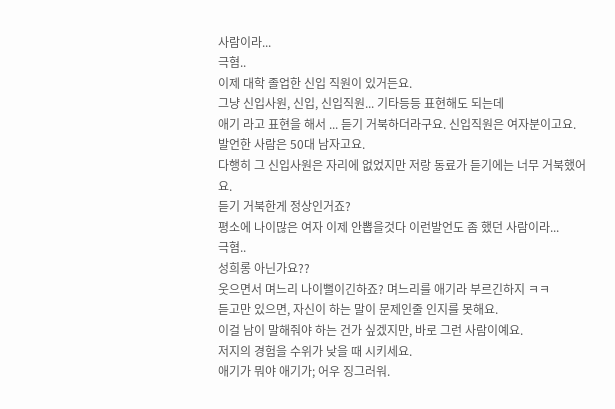사람이라...
극혐..
이제 대학 졸업한 신입 직원이 있거든요.
그냥 신입사원, 신입, 신입직원... 기타등등 표현해도 되는데
애기 라고 표현을 해서 ... 듣기 거북하더라구요. 신입직원은 여자분이고요. 발언한 사람은 50대 남자고요.
다행히 그 신입사원은 자리에 없었지만 저랑 동료가 듣기에는 너무 거북했어요.
듣기 거북한게 정상인거죠?
평소에 나이많은 여자 이제 안뽑을것다 이런발언도 좀 했던 사람이라...
극혐..
성희롱 아닌가요??
웃으면서 며느리 나이뻘이긴하죠? 며느리를 애기라 부르긴하지 ㅋㅋ
듣고만 있으면, 자신이 하는 말이 문제인줄 인지를 못해요.
이걸 남이 말해줘야 하는 건가 싶겠지만, 바로 그런 사람이예요.
저지의 경험을 수위가 낮을 때 시키세요.
애기가 뭐야 애기가; 어우 징그러워.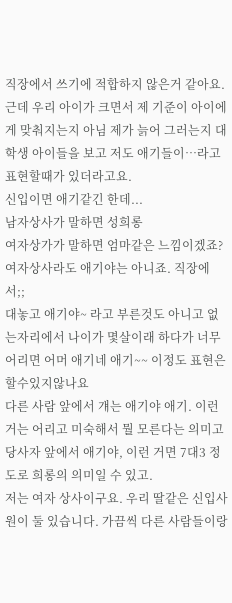직장에서 쓰기에 적합하지 않은거 같아요.
근데 우리 아이가 크면서 제 기준이 아이에게 맞춰지는지 아님 제가 늙어 그러는지 대학생 아이들을 보고 저도 애기들이…라고 표현할때가 있더라고요.
신입이면 애기같긴 한데...
남자상사가 말하면 성희롱
여자상가가 말하면 엄마같은 느낌이겠죠?
여자상사라도 애기야는 아니죠. 직장에서;;
대놓고 애기야~ 라고 부른것도 아니고 없는자리에서 나이가 몇살이래 하다가 너무 어리면 어머 애기네 애기~~ 이정도 표현은 할수있지않나요
다른 사람 앞에서 걔는 애기야 애기. 이런 거는 어리고 미숙해서 뭘 모른다는 의미고
당사자 앞에서 애기야, 이런 거면 7대3 정도로 희롱의 의미일 수 있고.
저는 여자 상사이구요. 우리 딸같은 신입사원이 둘 있습니다. 가끔씩 다른 사람들이랑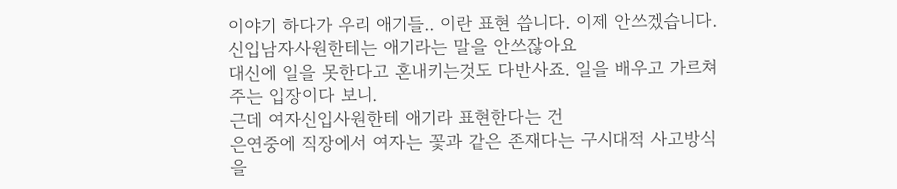이야기 하다가 우리 애기들.. 이란 표현 씁니다. 이제 안쓰겠습니다.
신입남자사원한테는 애기라는 말을 안쓰잖아요
대신에 일을 못한다고 혼내키는것도 다반사죠. 일을 배우고 가르쳐주는 입장이다 보니.
근데 여자신입사원한테 애기라 표현한다는 건
은연중에 직장에서 여자는 꽃과 같은 존재다는 구시대적 사고방식을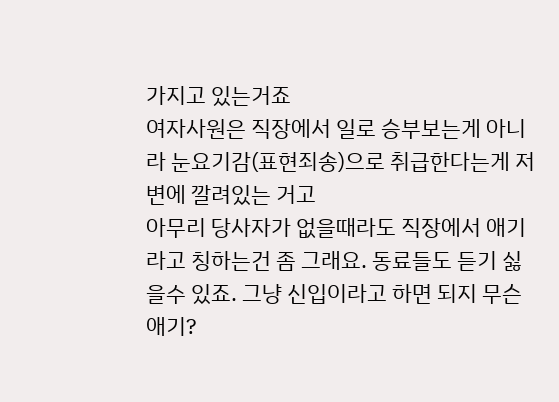가지고 있는거죠
여자사원은 직장에서 일로 승부보는게 아니라 눈요기감(표현죄송)으로 취급한다는게 저변에 깔려있는 거고
아무리 당사자가 없을때라도 직장에서 애기라고 칭하는건 좀 그래요. 동료들도 듣기 싫을수 있죠. 그냥 신입이라고 하면 되지 무슨 애기?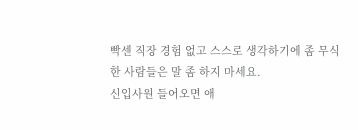빡센 직장 경험 없고 스스로 생각하기에 좀 무식한 사람들은 말 좀 하지 마세요.
신입사원 들어오면 애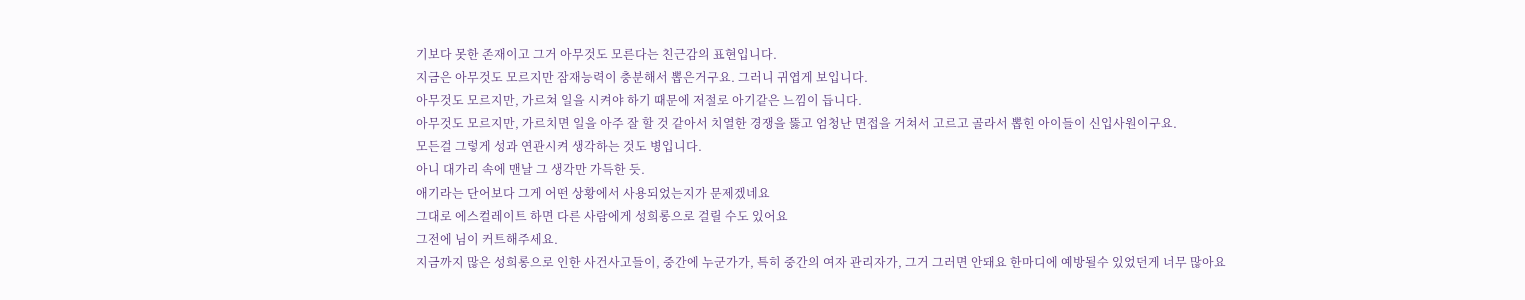기보다 못한 존재이고 그거 아무것도 모른다는 친근감의 표현입니다.
지금은 아무것도 모르지만 잠재능력이 충분해서 뽑은거구요. 그러니 귀엽게 보입니다.
아무것도 모르지만, 가르쳐 일을 시켜야 하기 때문에 저절로 아기같은 느낌이 듭니다.
아무것도 모르지만, 가르치면 일을 아주 잘 할 것 같아서 치열한 경쟁을 뚫고 엄청난 면접을 거쳐서 고르고 골라서 뽑힌 아이들이 신입사원이구요.
모든걸 그렇게 성과 연관시켜 생각하는 것도 병입니다.
아니 대가리 속에 맨날 그 생각만 가득한 듯.
애기라는 단어보다 그게 어떤 상황에서 사용되었는지가 문제겠네요
그대로 에스컬레이트 하면 다른 사람에게 성희롱으로 걸릴 수도 있어요
그전에 님이 커트해주세요.
지금까지 많은 성희롱으로 인한 사건사고들이, 중간에 누군가가, 특히 중간의 여자 관리자가, 그거 그러면 안돼요 한마디에 예방될수 있었던게 너무 많아요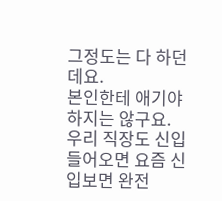그정도는 다 하던데요.
본인한테 애기야 하지는 않구요.
우리 직장도 신입들어오면 요즘 신입보면 완전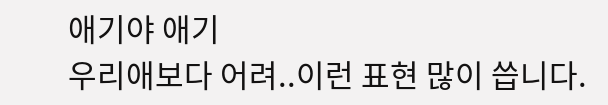애기야 애기
우리애보다 어려..이런 표현 많이 씁니다.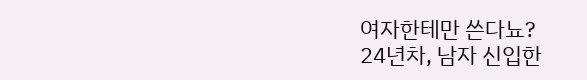여자한테만 쓴다뇨?
24년차, 남자 신입한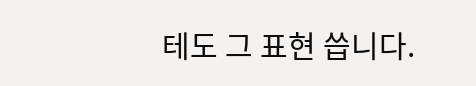테도 그 표현 씁니다.